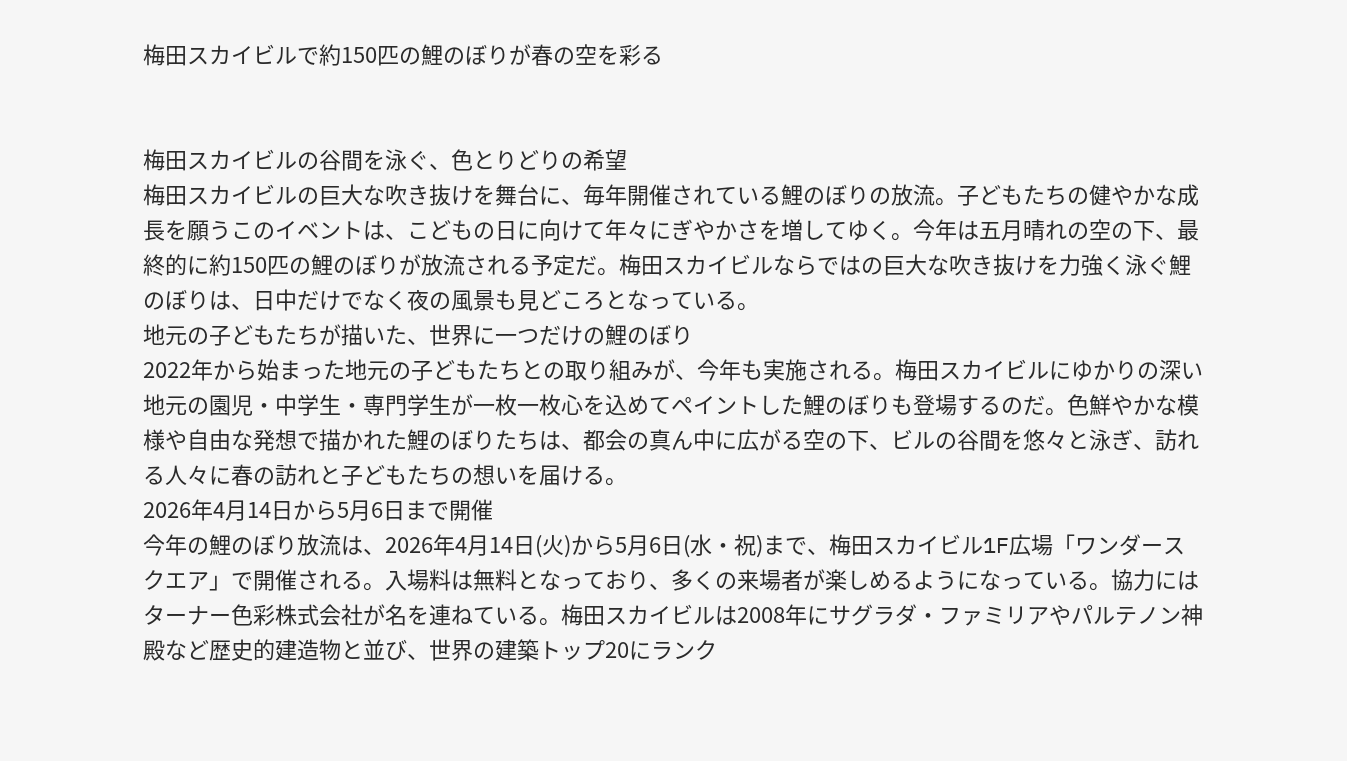梅田スカイビルで約150匹の鯉のぼりが春の空を彩る


梅田スカイビルの谷間を泳ぐ、色とりどりの希望
梅田スカイビルの巨大な吹き抜けを舞台に、毎年開催されている鯉のぼりの放流。子どもたちの健やかな成長を願うこのイベントは、こどもの日に向けて年々にぎやかさを増してゆく。今年は五月晴れの空の下、最終的に約150匹の鯉のぼりが放流される予定だ。梅田スカイビルならではの巨大な吹き抜けを力強く泳ぐ鯉のぼりは、日中だけでなく夜の風景も見どころとなっている。
地元の子どもたちが描いた、世界に一つだけの鯉のぼり
2022年から始まった地元の子どもたちとの取り組みが、今年も実施される。梅田スカイビルにゆかりの深い地元の園児・中学生・専門学生が一枚一枚心を込めてペイントした鯉のぼりも登場するのだ。色鮮やかな模様や自由な発想で描かれた鯉のぼりたちは、都会の真ん中に広がる空の下、ビルの谷間を悠々と泳ぎ、訪れる人々に春の訪れと子どもたちの想いを届ける。
2026年4月14日から5月6日まで開催
今年の鯉のぼり放流は、2026年4月14日(火)から5月6日(水・祝)まで、梅田スカイビル1F広場「ワンダースクエア」で開催される。入場料は無料となっており、多くの来場者が楽しめるようになっている。協力にはターナー色彩株式会社が名を連ねている。梅田スカイビルは2008年にサグラダ・ファミリアやパルテノン神殿など歴史的建造物と並び、世界の建築トップ20にランク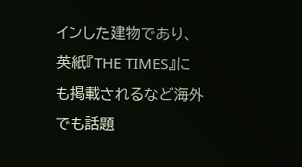インした建物であり、英紙『THE TIMES』にも掲載されるなど海外でも話題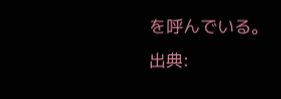を呼んでいる。
出典: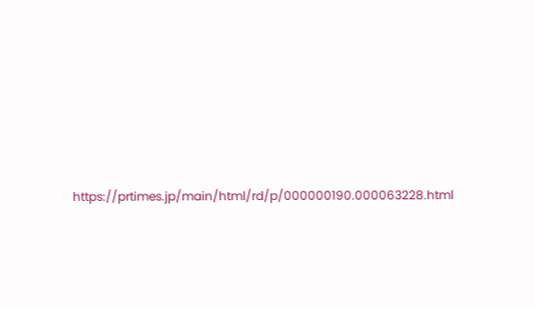https://prtimes.jp/main/html/rd/p/000000190.000063228.html